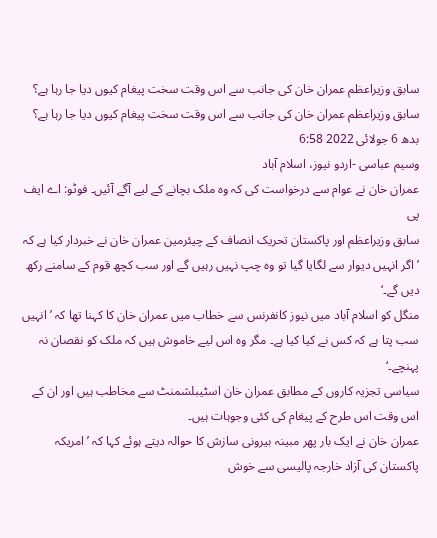سابق وزیراعظم عمران خان کی جانب سے اس وقت سخت پیغام کیوں دیا جا رہا ہے؟
سابق وزیراعظم عمران خان کی جانب سے اس وقت سخت پیغام کیوں دیا جا رہا ہے؟
بدھ 6 جولائی 2022 6:58
وسیم عباسی -اردو نیوز، اسلام آباد
عمران خان نے عوام سے درخواست کی کہ وہ ملک بچانے کے لیے آگے آئیں۔ فوٹو: اے ایف پی
سابق وزیراعظم اور پاکستان تحریک انصاف کے چیئرمین عمران خان نے خبردار کیا ہے کہ ’اگر انہیں دیوار سے لگایا گیا تو وہ چپ نہیں رہیں گے اور سب کچھ قوم کے سامنے رکھ دیں گے۔‘
منگل کو اسلام آباد میں نیوز کانفرنس سے خطاب میں عمران خان کا کہنا تھا کہ ’انہیں سب پتا ہے کہ کس نے کیا کیا ہے۔ مگر وہ اس لیے خاموش ہیں کہ ملک کو نقصان نہ پہنچے۔‘
سیاسی تجزیہ کاروں کے مطابق عمران خان اسٹیبلشمنٹ سے مخاطب ہیں اور ان کے اس وقت اس طرح کے پیغام کی کئی وجوہات ہیں۔
عمران خان نے ایک بار پھر مبینہ بیرونی سازش کا حوالہ دیتے ہوئے کہا کہ ’امریکہ پاکستان کی آزاد خارجہ پالیسی سے خوش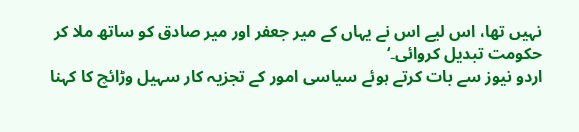نہیں تھا، اس لیے اس نے یہاں کے میر جعفر اور میر صادق کو ساتھ ملا کر حکومت تبدیل کروائی۔‘
اردو نیوز سے بات کرتے ہوئے سیاسی امور کے تجزیہ کار سہیل وڑائچ کا کہنا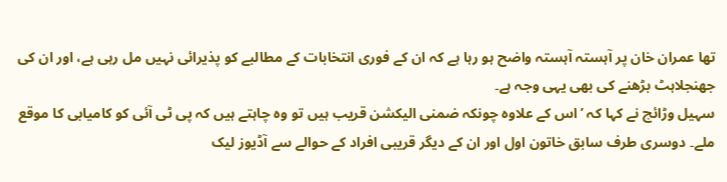تھا عمران خان پر آہستہ آہستہ واضح ہو رہا ہے کہ ان کے فوری انتخابات کے مطالبے کو پذیرائی نہیں مل رہی ہے، اور ان کی جھنجلاہٹ بڑھنے کی بھی یہی وجہ ہے۔
سہیل وڑائچ نے کہا کہ ’اس کے علاوہ چونکہ ضمنی الیکشن قریب ہیں تو وہ چاہتے ہیں کہ پی ٹی آئی کو کامیابی کا موقع ملے۔ دوسری طرف سابق خاتون اول اور ان کے دیگر قریبی افراد کے حوالے سے آڈیوز لیک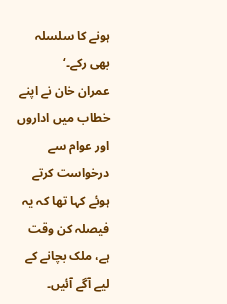ہونے کا سلسلہ بھی رکے۔‘
عمران خان نے اپنے خطاب میں اداروں اور عوام سے درخواست کرتے ہوئے کہا تھا کہ یہ فیصلہ کن وقت ہے، ملک بچانے کے لیے آگے آئیں۔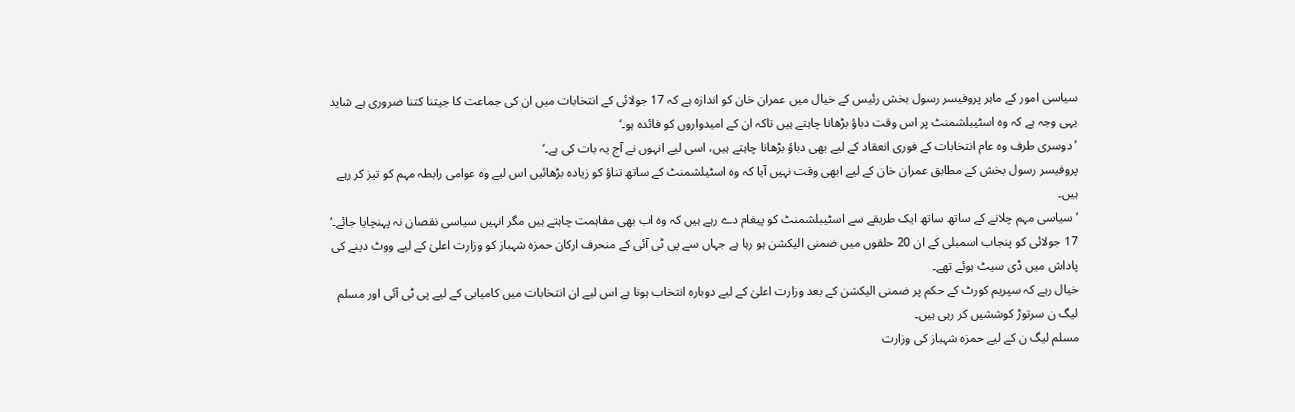سیاسی امور کے ماہر پروفیسر رسول بخش رئیس کے خیال میں عمران خان کو اندازہ ہے کہ 17 جولائی کے انتخابات میں ان کی جماعت کا جیتنا کتنا ضروری ہے شاید یہی وجہ ہے کہ وہ اسٹیبلشمنٹ پر اس وقت دباؤ بڑھانا چاہتے ہیں تاکہ ان کے امیدواروں کو فائدہ ہو۔‘
’دوسری طرف وہ عام انتخابات کے فوری انعقاد کے لیے بھی دباؤ بڑھانا چاہتے ہیں، اسی لیے انہوں نے آج یہ بات کی ہے۔‘
پروفیسر رسول بخش کے مطابق عمران خان کے لیے ابھی وقت نہیں آیا کہ وہ اسٹیلشمنٹ کے ساتھ تناؤ کو زیادہ بڑھائیں اس لیے وہ عوامی رابطہ مہم کو تیز کر رہے ہیں۔
’سیاسی مہم چلانے کے ساتھ ساتھ ایک طریقے سے اسٹیبلشمنٹ کو پیغام دے رہے ہیں کہ وہ اب بھی مفاہمت چاہتے ہیں مگر انہیں سیاسی نقصان نہ پہنچایا جائے۔‘
17 جولائی کو پنجاب اسمبلی کے ان 20 حلقوں میں ضمنی الیکشن ہو رہا ہے جہاں سے پی ٹی آئی کے منحرف ارکان حمزہ شہباز کو وزارت اعلیٰ کے لیے ووٹ دینے کی پاداش میں ڈی سیٹ ہوئے تھے۔
خیال رہے کہ سپریم کورٹ کے حکم پر ضمنی الیکشن کے بعد وزارت اعلیٰ کے لیے دوبارہ انتخاب ہونا ہے اس لیے ان انتخابات میں کامیابی کے لیے پی ٹی آئی اور مسلم لیگ ن سرتوڑ کوششیں کر رہی ہیں۔
مسلم لیگ ن کے لیے حمزہ شہباز کی وزارت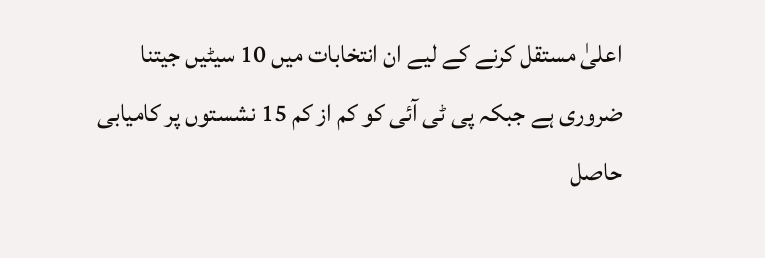اعلیٰ مستقل کرنے کے لیے ان انتخابات میں 10 سیٹیں جیتنا ضروری ہے جبکہ پی ٹی آئی کو کم از کم 15 نشستوں پر کامیابی حاصل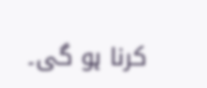کرنا ہو گی۔